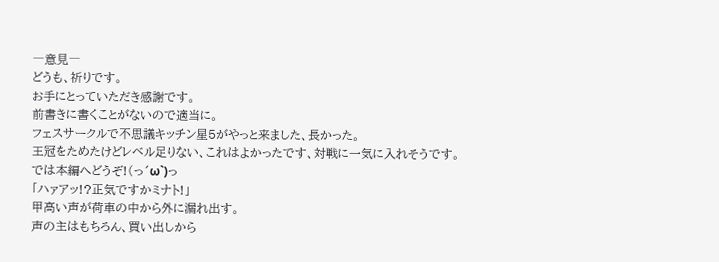―意見―
どうも、祈りです。
お手にとっていただき感謝です。
前書きに書くことがないので適当に。
フェスサークルで不思議キッチン星5がやっと来ました、長かった。
王冠をためたけどレベル足りない、これはよかったです、対戦に一気に入れそうです。
では本編へどうぞ!(っ´ω`)っ
「ハァアッ!?正気ですかミナト!」
甲高い声が荷車の中から外に漏れ出す。
声の主はもちろん、買い出しから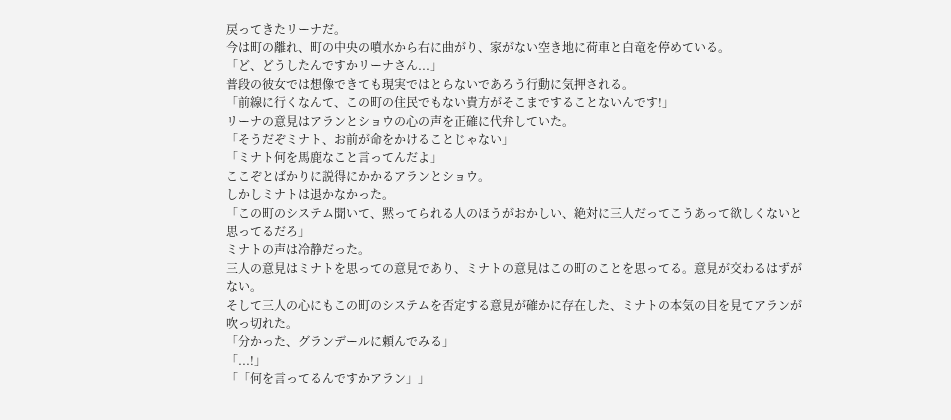戻ってきたリーナだ。
今は町の離れ、町の中央の噴水から右に曲がり、家がない空き地に荷車と白竜を停めている。
「ど、どうしたんですかリーナさん...」
普段の彼女では想像できても現実ではとらないであろう行動に気押される。
「前線に行くなんて、この町の住民でもない貴方がそこまですることないんです!」
リーナの意見はアランとショウの心の声を正確に代弁していた。
「そうだぞミナト、お前が命をかけることじゃない」
「ミナト何を馬鹿なこと言ってんだよ」
ここぞとばかりに説得にかかるアランとショウ。
しかしミナトは退かなかった。
「この町のシステム聞いて、黙ってられる人のほうがおかしい、絶対に三人だってこうあって欲しくないと思ってるだろ」
ミナトの声は冷静だった。
三人の意見はミナトを思っての意見であり、ミナトの意見はこの町のことを思ってる。意見が交わるはずがない。
そして三人の心にもこの町のシステムを否定する意見が確かに存在した、ミナトの本気の目を見てアランが吹っ切れた。
「分かった、グランデールに頼んでみる」
「...!」
「「何を言ってるんですかアラン」」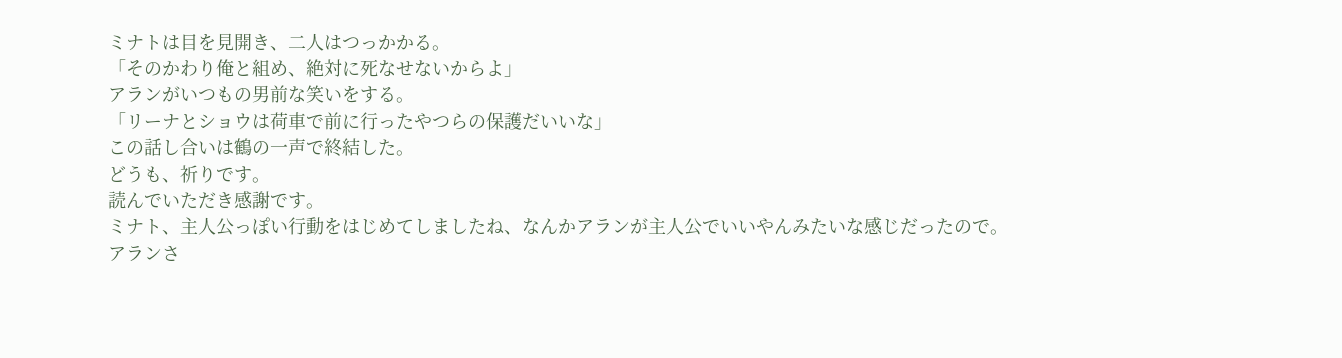ミナトは目を見開き、二人はつっかかる。
「そのかわり俺と組め、絶対に死なせないからよ」
アランがいつもの男前な笑いをする。
「リーナとショウは荷車で前に行ったやつらの保護だいいな」
この話し合いは鶴の一声で終結した。
どうも、祈りです。
読んでいただき感謝です。
ミナト、主人公っぽい行動をはじめてしましたね、なんかアランが主人公でいいやんみたいな感じだったので。
アランさ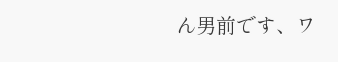ん男前です、ワ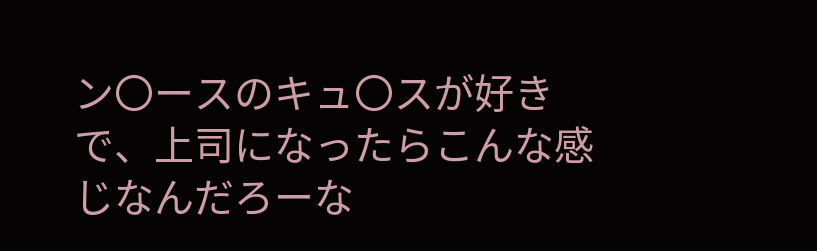ン〇ースのキュ〇スが好きで、上司になったらこんな感じなんだろーな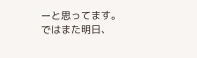ーと思ってます。
ではまた明日、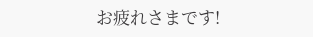お疲れさまです!